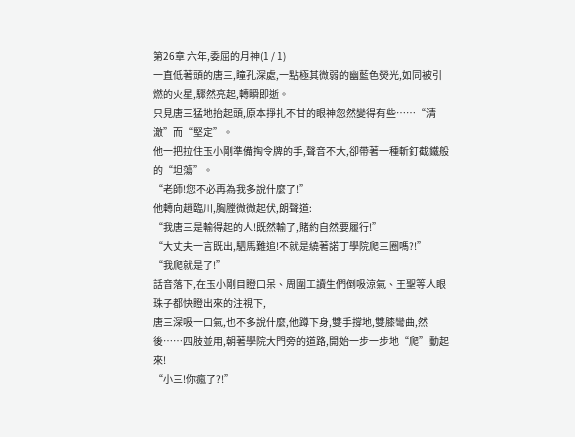第26章 六年,委屈的月神(1 / 1)
一直低著頭的唐三,瞳孔深處,一點極其微弱的幽藍色熒光,如同被引燃的火星,驟然亮起,轉瞬即逝。
只見唐三猛地抬起頭,原本掙扎不甘的眼神忽然變得有些……“清澈”而“堅定”。
他一把拉住玉小剛準備掏令牌的手,聲音不大,卻帶著一種斬釘截鐵般的“坦蕩”。
“老師!您不必再為我多說什麼了!”
他轉向趙臨川,胸膛微微起伏,朗聲道:
“我唐三是輸得起的人!既然輸了,賭約自然要履行!”
“大丈夫一言既出,駟馬難追!不就是繞著諾丁學院爬三圈嗎?!”
“我爬就是了!”
話音落下,在玉小剛目瞪口呆、周圍工讀生們倒吸涼氣、王聖等人眼珠子都快瞪出來的注視下,
唐三深吸一口氣,也不多說什麼,他蹲下身,雙手撐地,雙膝彎曲,然後……四肢並用,朝著學院大門旁的道路,開始一步一步地“爬”動起來!
“小三!你瘋了?!”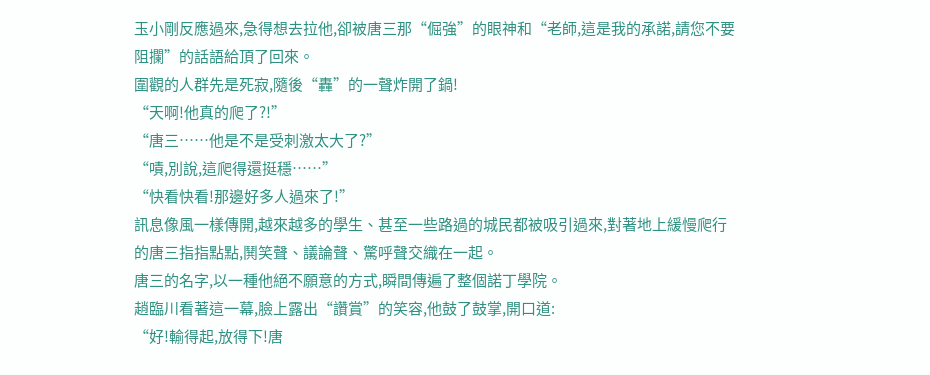玉小剛反應過來,急得想去拉他,卻被唐三那“倔強”的眼神和“老師,這是我的承諾,請您不要阻攔”的話語給頂了回來。
圍觀的人群先是死寂,隨後“轟”的一聲炸開了鍋!
“天啊!他真的爬了?!”
“唐三……他是不是受刺激太大了?”
“嘖,別說,這爬得還挺穩……”
“快看快看!那邊好多人過來了!”
訊息像風一樣傳開,越來越多的學生、甚至一些路過的城民都被吸引過來,對著地上緩慢爬行的唐三指指點點,鬨笑聲、議論聲、驚呼聲交織在一起。
唐三的名字,以一種他絕不願意的方式,瞬間傳遍了整個諾丁學院。
趙臨川看著這一幕,臉上露出“讚賞”的笑容,他鼓了鼓掌,開口道:
“好!輸得起,放得下!唐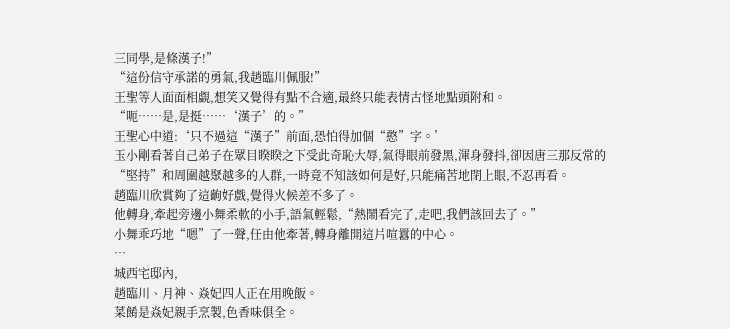三同學,是條漢子!”
“這份信守承諾的勇氣,我趙臨川佩服!”
王聖等人面面相覷,想笑又覺得有點不合適,最終只能表情古怪地點頭附和。
“呃……是,是挺……‘漢子’的。”
王聖心中道:‘只不過這“漢子”前面,恐怕得加個“憨”字。’
玉小剛看著自己弟子在眾目睽睽之下受此奇恥大辱,氣得眼前發黑,渾身發抖,卻因唐三那反常的“堅持”和周圍越聚越多的人群,一時竟不知該如何是好,只能痛苦地閉上眼,不忍再看。
趙臨川欣賞夠了這齣好戲,覺得火候差不多了。
他轉身,牽起旁邊小舞柔軟的小手,語氣輕鬆,“熱鬧看完了,走吧,我們該回去了。”
小舞乖巧地“嗯”了一聲,任由他牽著,轉身離開這片喧囂的中心。
…
城西宅邸內,
趙臨川、月神、焱妃四人正在用晚飯。
菜餚是焱妃親手烹製,色香味俱全。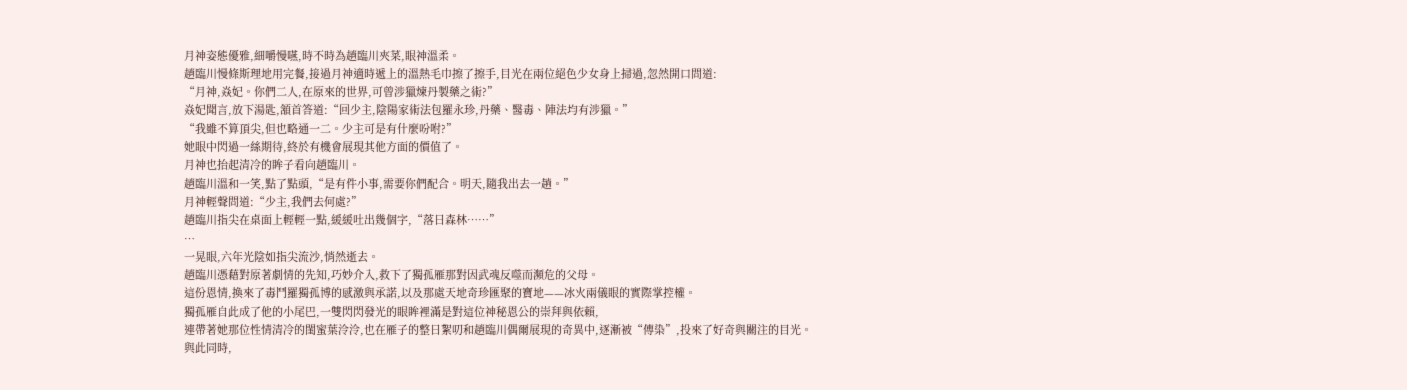月神姿態優雅,細嚼慢嚥,時不時為趙臨川夾菜,眼神溫柔。
趙臨川慢條斯理地用完餐,接過月神適時遞上的溫熱毛巾擦了擦手,目光在兩位絕色少女身上掃過,忽然開口問道:
“月神,焱妃。你們二人,在原來的世界,可曾涉獵煉丹製藥之術?”
焱妃聞言,放下湯匙,頷首答道:“回少主,陰陽家術法包羅永珍,丹藥、醫毒、陣法均有涉獵。”
“我雖不算頂尖,但也略通一二。少主可是有什麼吩咐?”
她眼中閃過一絲期待,終於有機會展現其他方面的價值了。
月神也抬起清冷的眸子看向趙臨川。
趙臨川溫和一笑,點了點頭,“是有件小事,需要你們配合。明天,隨我出去一趟。”
月神輕聲問道:“少主,我們去何處?”
趙臨川指尖在桌面上輕輕一點,緩緩吐出幾個字,“落日森林……”
…
一晃眼,六年光陰如指尖流沙,悄然逝去。
趙臨川憑藉對原著劇情的先知,巧妙介入,救下了獨孤雁那對因武魂反噬而瀕危的父母。
這份恩情,換來了毒鬥羅獨孤博的感激與承諾,以及那處天地奇珍匯聚的寶地——冰火兩儀眼的實際掌控權。
獨孤雁自此成了他的小尾巴,一雙閃閃發光的眼眸裡滿是對這位神秘恩公的崇拜與依賴,
連帶著她那位性情清冷的閨蜜葉泠泠,也在雁子的整日絮叨和趙臨川偶爾展現的奇異中,逐漸被“傳染”,投來了好奇與關注的目光。
與此同時,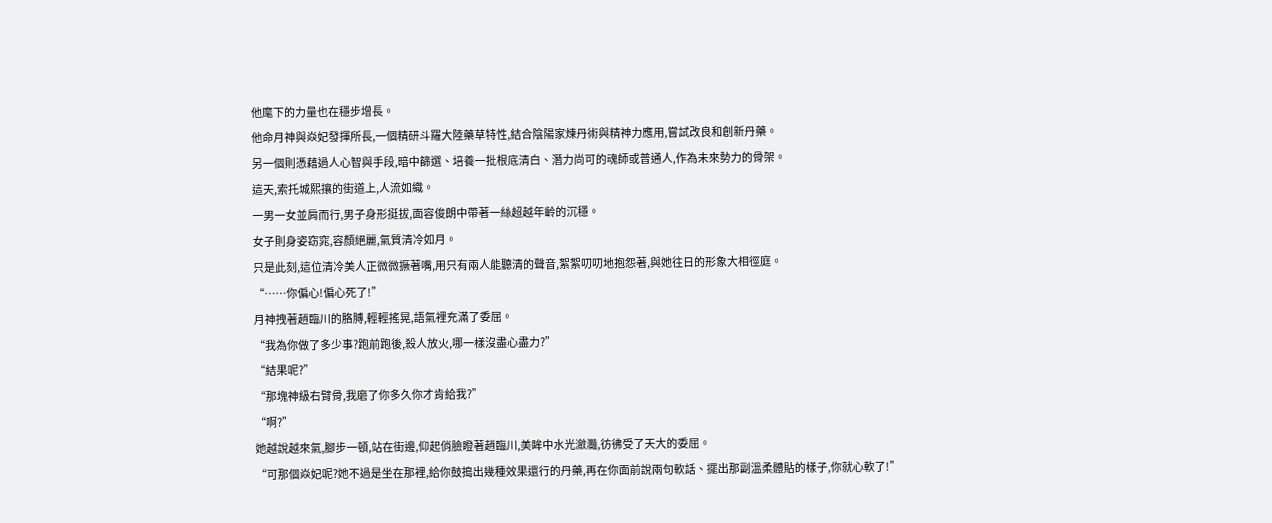他麾下的力量也在穩步增長。
他命月神與焱妃發揮所長,一個精研斗羅大陸藥草特性,結合陰陽家煉丹術與精神力應用,嘗試改良和創新丹藥。
另一個則憑藉過人心智與手段,暗中篩選、培養一批根底清白、潛力尚可的魂師或普通人,作為未來勢力的骨架。
這天,索托城熙攘的街道上,人流如織。
一男一女並肩而行,男子身形挺拔,面容俊朗中帶著一絲超越年齡的沉穩。
女子則身姿窈窕,容顏絕麗,氣質清冷如月。
只是此刻,這位清冷美人正微微撅著嘴,用只有兩人能聽清的聲音,絮絮叨叨地抱怨著,與她往日的形象大相徑庭。
“……你偏心!偏心死了!”
月神拽著趙臨川的胳膊,輕輕搖晃,語氣裡充滿了委屈。
“我為你做了多少事?跑前跑後,殺人放火,哪一樣沒盡心盡力?”
“結果呢?”
“那塊神級右臂骨,我磨了你多久你才肯給我?”
“啊?”
她越說越來氣,腳步一頓,站在街邊,仰起俏臉瞪著趙臨川,美眸中水光瀲灩,彷彿受了天大的委屈。
“可那個焱妃呢?她不過是坐在那裡,給你鼓搗出幾種效果還行的丹藥,再在你面前說兩句軟話、擺出那副溫柔體貼的樣子,你就心軟了!”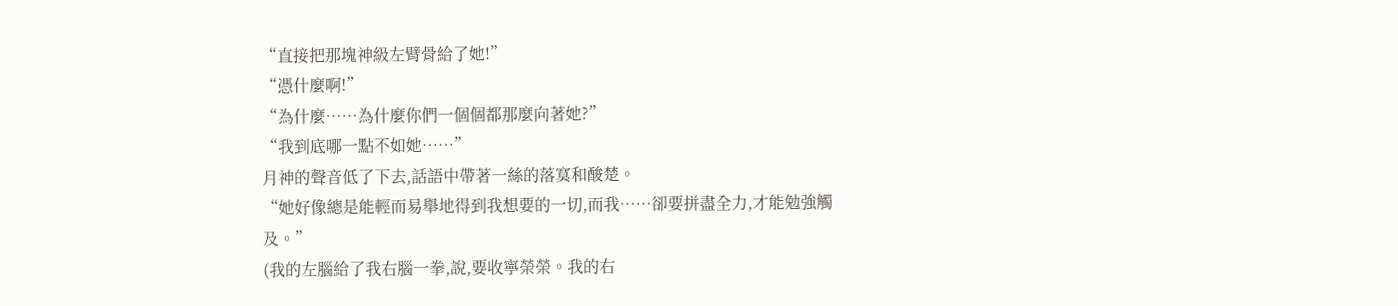“直接把那塊神級左臂骨給了她!”
“憑什麼啊!”
“為什麼……為什麼你們一個個都那麼向著她?”
“我到底哪一點不如她……”
月神的聲音低了下去,話語中帶著一絲的落寞和酸楚。
“她好像總是能輕而易舉地得到我想要的一切,而我……卻要拼盡全力,才能勉強觸及。”
(我的左腦給了我右腦一拳,說,要收寧榮榮。我的右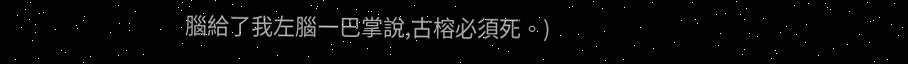腦給了我左腦一巴掌說,古榕必須死。)